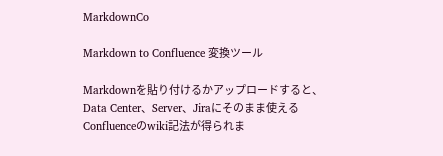MarkdownCo

Markdown to Confluence 変換ツール

Markdownを貼り付けるかアップロードすると、Data Center、Server、Jiraにそのまま使えるConfluenceのwiki記法が得られま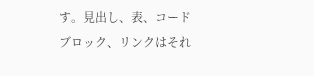す。見出し、表、コードブロック、リンクはそれ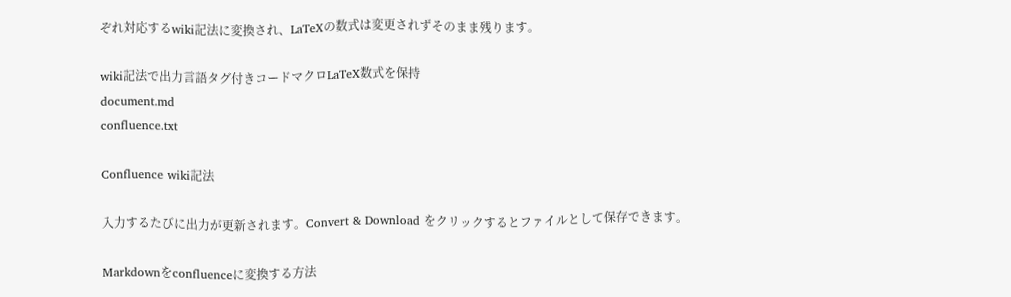ぞれ対応するwiki記法に変換され、LaTeXの数式は変更されずそのまま残ります。

wiki記法で出力言語タグ付きコードマクロLaTeX数式を保持
document.md
confluence.txt

Confluence wiki記法

入力するたびに出力が更新されます。Convert & Download をクリックするとファイルとして保存できます。

Markdownをconfluenceに変換する方法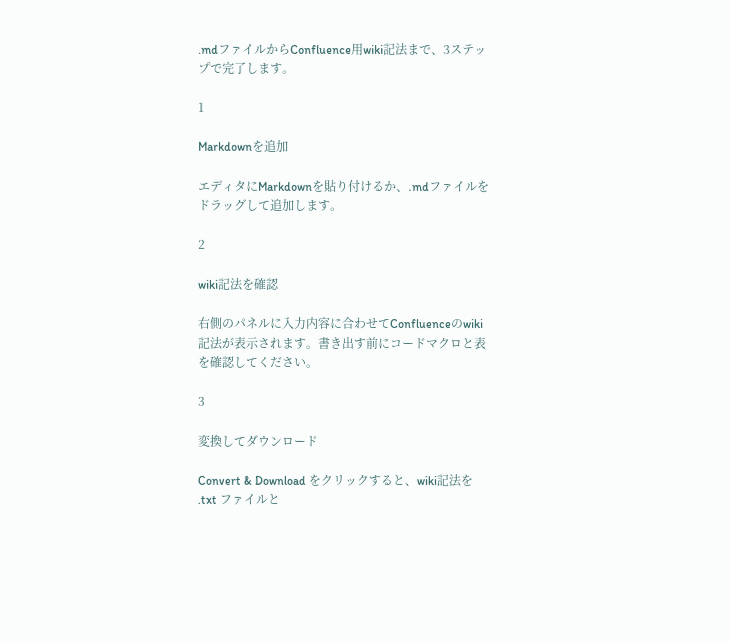.mdファイルからConfluence用wiki記法まで、3ステップで完了します。

1

Markdownを追加

エディタにMarkdownを貼り付けるか、.mdファイルをドラッグして追加します。

2

wiki記法を確認

右側のパネルに入力内容に合わせてConfluenceのwiki記法が表示されます。書き出す前にコードマクロと表を確認してください。

3

変換してダウンロード

Convert & Download をクリックすると、wiki記法を .txt ファイルと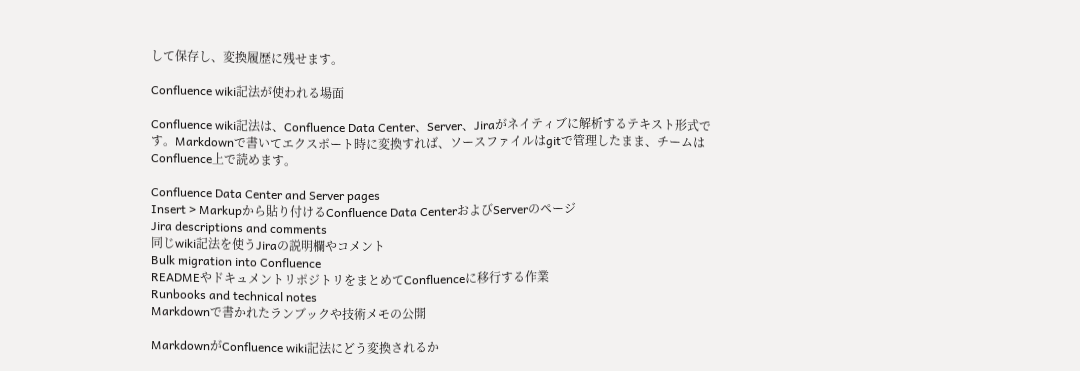して保存し、変換履歴に残せます。

Confluence wiki記法が使われる場面

Confluence wiki記法は、Confluence Data Center、Server、Jiraがネイティブに解析するテキスト形式です。Markdownで書いてエクスポート時に変換すれば、ソースファイルはgitで管理したまま、チームはConfluence上で読めます。

Confluence Data Center and Server pages
Insert > Markupから貼り付けるConfluence Data CenterおよびServerのページ
Jira descriptions and comments
同じwiki記法を使うJiraの説明欄やコメント
Bulk migration into Confluence
READMEやドキュメントリポジトリをまとめてConfluenceに移行する作業
Runbooks and technical notes
Markdownで書かれたランブックや技術メモの公開

MarkdownがConfluence wiki記法にどう変換されるか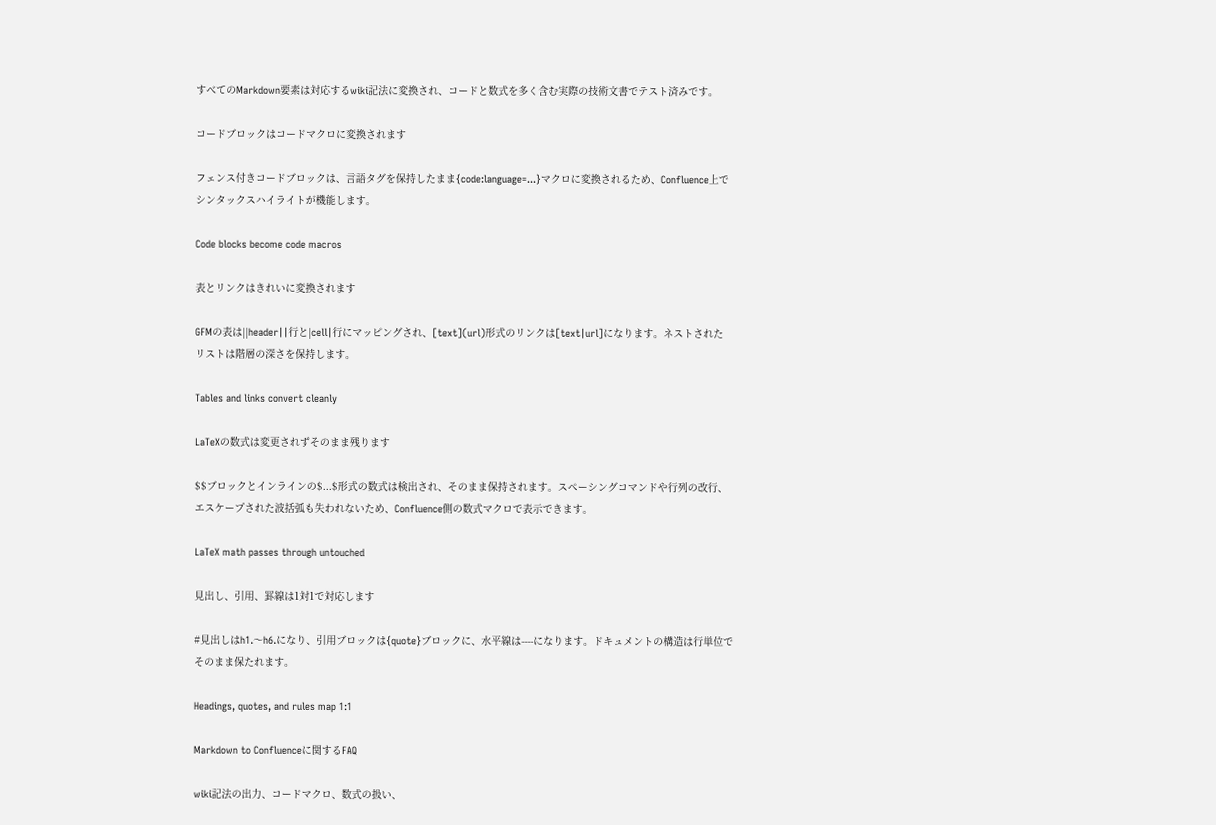すべてのMarkdown要素は対応するwiki記法に変換され、コードと数式を多く含む実際の技術文書でテスト済みです。

コードブロックはコードマクロに変換されます

フェンス付きコードブロックは、言語タグを保持したまま{code:language=...}マクロに変換されるため、Confluence上でシンタックスハイライトが機能します。

Code blocks become code macros

表とリンクはきれいに変換されます

GFMの表は||header||行と|cell|行にマッピングされ、[text](url)形式のリンクは[text|url]になります。ネストされたリストは階層の深さを保持します。

Tables and links convert cleanly

LaTeXの数式は変更されずそのまま残ります

$$ブロックとインラインの$...$形式の数式は検出され、そのまま保持されます。スペーシングコマンドや行列の改行、エスケープされた波括弧も失われないため、Confluence側の数式マクロで表示できます。

LaTeX math passes through untouched

見出し、引用、罫線は1対1で対応します

#見出しはh1.〜h6.になり、引用ブロックは{quote}ブロックに、水平線は----になります。ドキュメントの構造は行単位でそのまま保たれます。

Headings, quotes, and rules map 1:1

Markdown to Confluenceに関するFAQ

wiki記法の出力、コードマクロ、数式の扱い、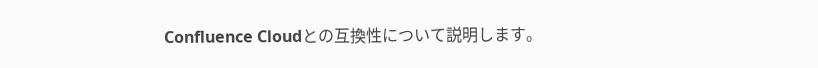Confluence Cloudとの互換性について説明します。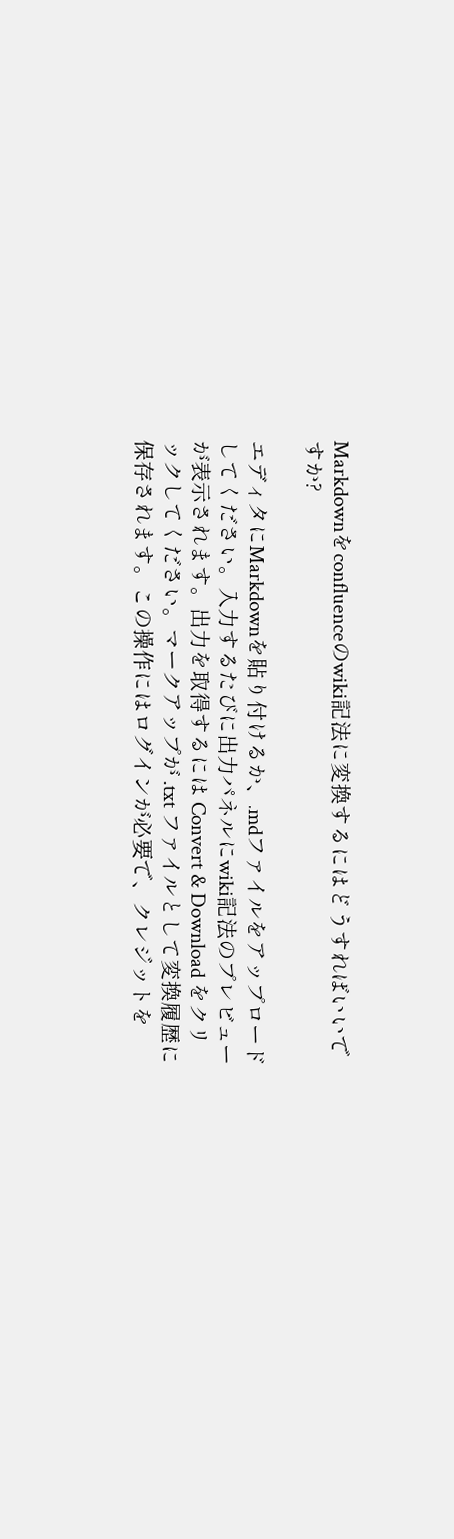Markdownをconfluenceのwiki記法に変換するにはどうすればいいですか?

エディタにMarkdownを貼り付けるか、.mdファイルをアップロードしてください。入力するたびに出力パネルにwiki記法のプレビューが表示されます。出力を取得するには Convert & Download をクリックしてください。マークアップが .txt ファイルとして変換履歴に保存されます。この操作にはログインが必要で、クレジットを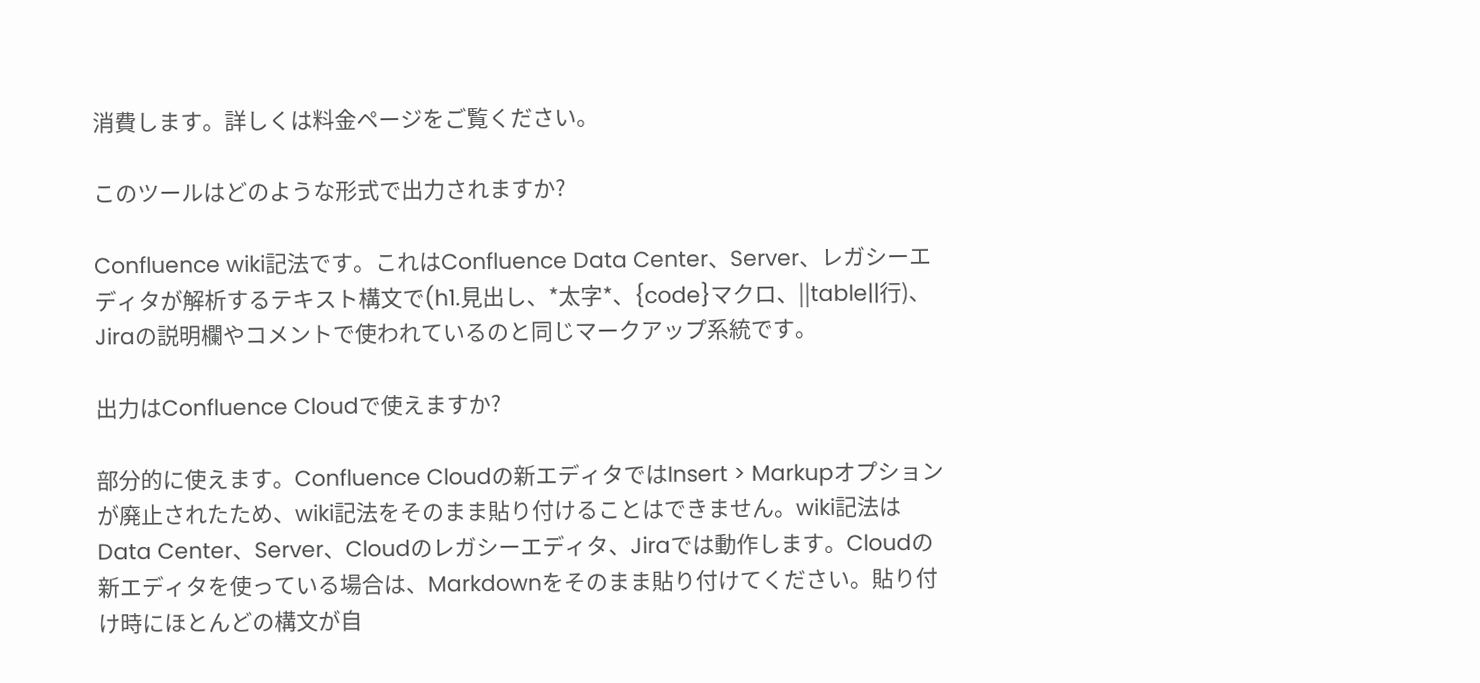消費します。詳しくは料金ページをご覧ください。

このツールはどのような形式で出力されますか?

Confluence wiki記法です。これはConfluence Data Center、Server、レガシーエディタが解析するテキスト構文で(h1.見出し、*太字*、{code}マクロ、||table||行)、Jiraの説明欄やコメントで使われているのと同じマークアップ系統です。

出力はConfluence Cloudで使えますか?

部分的に使えます。Confluence Cloudの新エディタではInsert > Markupオプションが廃止されたため、wiki記法をそのまま貼り付けることはできません。wiki記法はData Center、Server、Cloudのレガシーエディタ、Jiraでは動作します。Cloudの新エディタを使っている場合は、Markdownをそのまま貼り付けてください。貼り付け時にほとんどの構文が自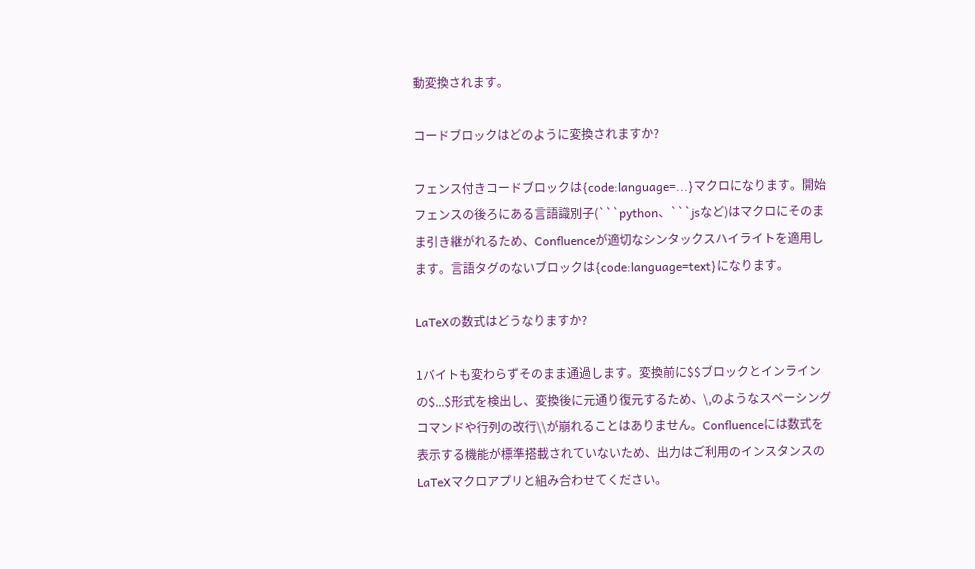動変換されます。

コードブロックはどのように変換されますか?

フェンス付きコードブロックは{code:language=...}マクロになります。開始フェンスの後ろにある言語識別子(```python、```jsなど)はマクロにそのまま引き継がれるため、Confluenceが適切なシンタックスハイライトを適用します。言語タグのないブロックは{code:language=text}になります。

LaTeXの数式はどうなりますか?

1バイトも変わらずそのまま通過します。変換前に$$ブロックとインラインの$...$形式を検出し、変換後に元通り復元するため、\,のようなスペーシングコマンドや行列の改行\\が崩れることはありません。Confluenceには数式を表示する機能が標準搭載されていないため、出力はご利用のインスタンスのLaTeXマクロアプリと組み合わせてください。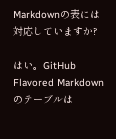Markdownの表には対応していますか?

はい。GitHub Flavored Markdownのテーブルは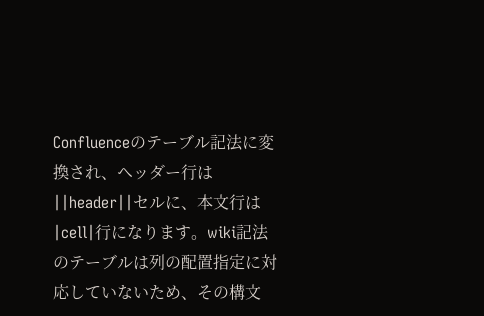Confluenceのテーブル記法に変換され、ヘッダー行は||header||セルに、本文行は|cell|行になります。wiki記法のテーブルは列の配置指定に対応していないため、その構文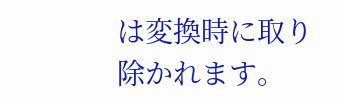は変換時に取り除かれます。